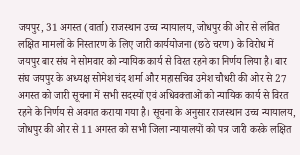जयपुर, 31 अगस्त (वार्ता) राजस्थान उच्च न्यायालय, जोधपुर की ओर से लंबित लक्षित मामलों के निस्तारण के लिए जारी कार्ययोजना (छठे चरण) के विरोध में जयपुर बार संघ ने सोमवार को न्यायिक कार्य से विरत रहने का निर्णय लिया है। बार संघ जयपुर के अध्यक्ष सोमेश चंद शर्मा और महासचिव उमेश चौधरी की ओर से 27 अगस्त को जारी सूचना में सभी सदस्यों एवं अधिवक्ताओं को न्यायिक कार्य से विरत रहने के निर्णय से अवगत कराया गया है। सूचना के अनुसार राजस्थान उच्च न्यायालय, जोधपुर की ओर से 11 अगस्त को सभी जिला न्यायालयों को पत्र जारी करके लक्षित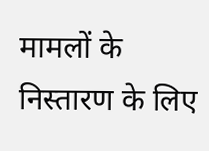मामलों के निस्तारण के लिए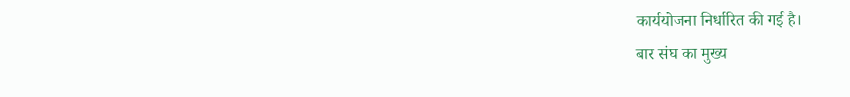कार्ययोजना निर्धारित की गई है।
बार संघ का मुख्य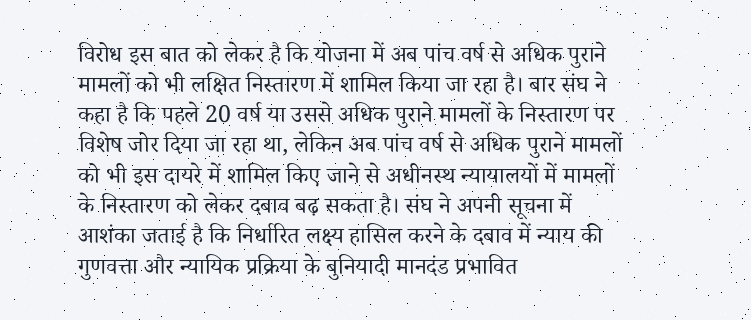विरोध इस बात को लेकर है कि योजना में अब पांच वर्ष से अधिक पुराने मामलों को भी लक्षित निस्तारण में शामिल किया जा रहा है। बार संघ ने कहा है कि पहले 20 वर्ष या उससे अधिक पुराने मामलों के निस्तारण पर विशेष जोर दिया जा रहा था, लेकिन अब पांच वर्ष से अधिक पुराने मामलों को भी इस दायरे में शामिल किए जाने से अधीनस्थ न्यायालयों में मामलों के निस्तारण को लेकर दबाव बढ़ सकता है। संघ ने अपनी सूचना में आशंका जताई है कि निर्धारित लक्ष्य हासिल करने के दबाव में न्याय की गुणवत्ता और न्यायिक प्रक्रिया के बुनियादी मानदंड प्रभावित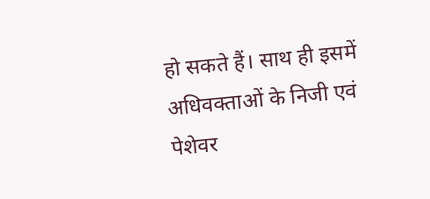हो सकते हैं। साथ ही इसमें अधिवक्ताओं के निजी एवं पेशेवर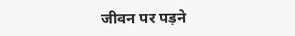जीवन पर पड़ने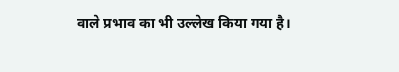वाले प्रभाव का भी उल्लेख किया गया है।